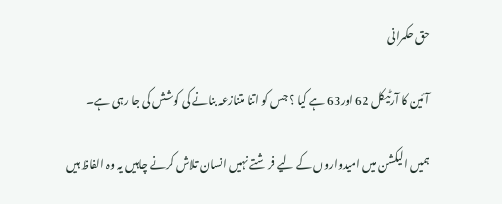حق حکمرانی

آئین کا آرٹیکل 62 اور63 ہے کیا ؟ جس کو اتنا متنازعہ بنانے کی کوشش کی جا رہی ہے۔

ہمیں الیکشن میں امیدواروں کے لیے فر شتے نہیں انسان تلاش کرنے چاہیں یہ وہ الفاظ ہیں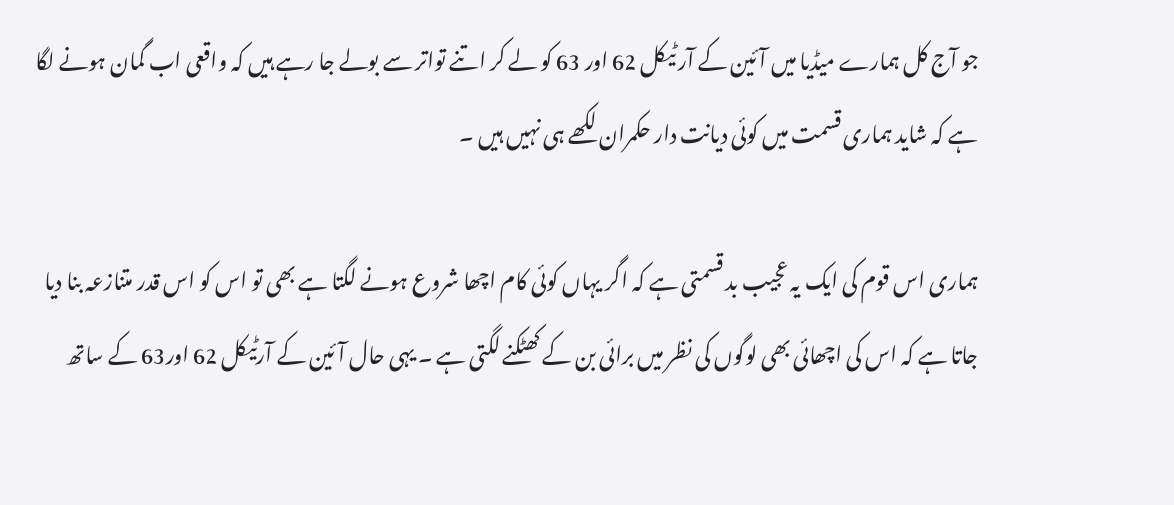جو آج کل ہمارے میڈیا میں آئین کے آر ٹیکل 62 اور 63 کو لے کر اتنے تواتر سے بولے جا رہے ہیں کہ واقعی اب گمان ہونے لگا ہے کہ شاید ہماری قسمت میں کوئی دیانت دار حکمران لکھے ہی نہیں ہیں ۔

ہماری اس قوم کی ایک یہ عجیب بد قسمتی ہے کہ اگر یہاں کوئی کام اچھا شروع ہونے لگتا ہے بھی تو اس کو اس قدر متنازعہ بنا دیا جاتا ہے کہ اس کی اچھائی بھی لوگوں کی نظر میں برائی بن کے کھٹکنے لگتی ہے ۔ یہی حال آئین کے آرٹیکل 62 اور63 کے ساتھ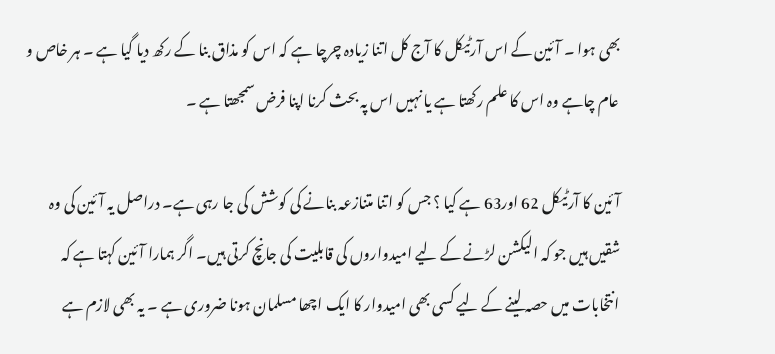بھی ہوا ۔ آئین کے اس آرٹیکل کا آج کل اتنا زیادہ چرچا ہے کہ اس کو مذاق بنا کے رکھ دیا گیا ہے ۔ ہر خاص و عام چاہے وہ اس کا علم رکھتا ہے یا نہیں اس پہ بحث کرنا اپنا فرض سمجھتا ہے ۔

آئین کا آرٹیکل 62 اور63 ہے کیا ؟ جس کو اتنا متنازعہ بنانے کی کوشش کی جا رہی ہے۔ دراصل یہ آئین کی وہ شقیں ہیں جو کہ الیکشن لڑنے کے لیے امیدواروں کی قابلیت کی جانچ کرتی ہیں۔ اگر ہمارا آئین کہتا ہے کہ انتخابات میں حصہ لینے کے لیے کسی بھی امیدوار کا ایک اچھا مسلمان ہونا ضروری ہے ۔ یہ بھی لازم ہے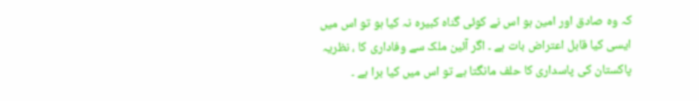کہ وہ صادق اور امین ہو اس نے کوئی گناہ کبیرہ نہ کیا ہو تو اس میں ایسی کیا قابل اعتراض بات ہے ۔ اگر آئین ملک سے وفاداری کا ، نظریہ پاکستان کی پاسداری کا حلف مانگتا ہے تو اس میں کیا برا ہے ۔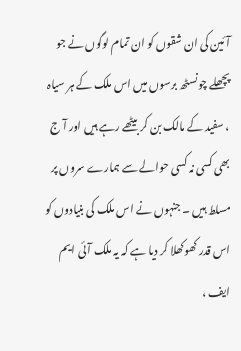آئین کی ان شقوں کو ان تمام لوگوں نے جو پچھلے چونسٹھ برسوں میں اس ملک کے ہر سیاہ ، سفید کے مالک بن کر بیٹھے رہے ہیں اور آ ج بھی کسی نہ کسی حوالے سے ہمارے سروں پر مسلط ہیں ۔ جنہوں نے اس ملک کی بنیادوں کو اس قدر کھوکھلا کر دیا ہے کہ یہ ملک آئی ایم ایف ،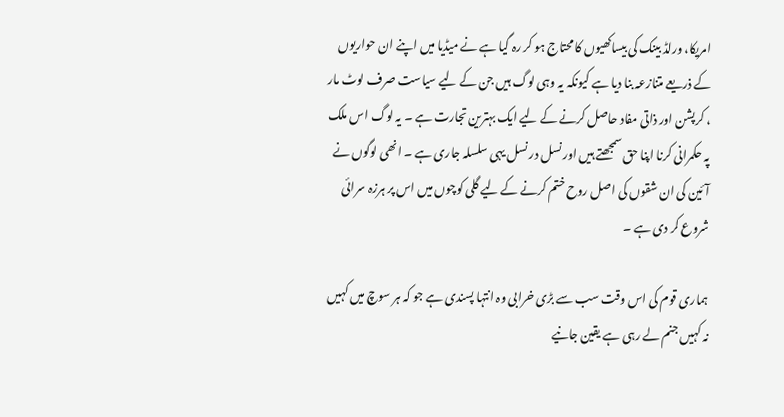امریکا، ورلڈ بینک کی بیساکھیوں کا محتاج ہو کر رہ گیا ہے نے میڈیا میں اپنے ان حواریوں کے ذریعے متنازعہ بنا دیا ہے کیونکہ یہ وہی لوگ ہیں جن کے لیے سیاست صرف لوٹ مار ، کرپشن اور ذاتی مفاد حاصل کرنے کے لیے ایک بہترین تجارت ہے ۔ یہ لوگ اس ملک پہ حکمرانی کرنا اپنا حق سمجھتے ہیں اور نسل در نسل یہی سلسلہ جاری ہے ۔ انھی لوگوں نے آئین کی ان شقوں کی اصل روح ختم کرنے کے لیے گلی کوچوں میں اس پر ہرزہ سرائی شروع کر دی ہے ۔

ہماری قوم کی اس وقت سب سے بڑی خرابی وہ انتہا پسندی ہے جو کہ ہر سوچ میں کہیں نہ کہیں جنم لے رہی ہے یقین جانیے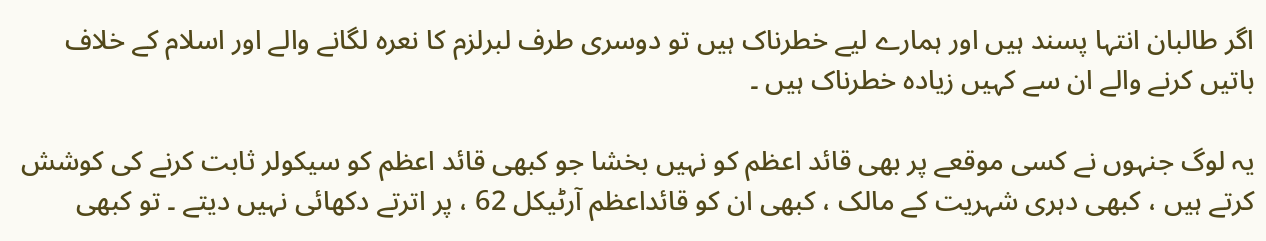اگر طالبان انتہا پسند ہیں اور ہمارے لیے خطرناک ہیں تو دوسری طرف لبرلزم کا نعرہ لگانے والے اور اسلام کے خلاف باتیں کرنے والے ان سے کہیں زیادہ خطرناک ہیں ۔

یہ لوگ جنہوں نے کسی موقعے پر بھی قائد اعظم کو نہیں بخشا جو کبھی قائد اعظم کو سیکولر ثابت کرنے کی کوشش کرتے ہیں ، کبھی دہری شہریت کے مالک ، کبھی ان کو قائداعظم آرٹیکل 62 ، پر اترتے دکھائی نہیں دیتے ۔ تو کبھی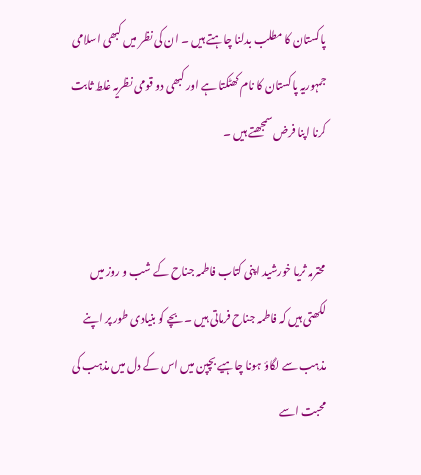پاکستان کا مطلب بدلنا چاہتے ہیں ۔ ان کی نظر میں کبھی اسلامی جمہوریہ پاکستان کا نام کھٹکتا ہے اور کبھی دو قومی نظریہ غلط ثابت کرنا اپنا فرض سمجھتے ہیں ۔


محترمہ ثریا خورشید اپنی کتاب فاطمہ جناح کے شب و روز میں لکھتی ہیں کہ فاطمہ جناح فرماتی ہیں ۔ بچے کو بنیادی طور پر اپنے مذہب سے لگاؤ ہونا چاہیے بچپن میں اس کے دل میں مذہب کی محبت اسے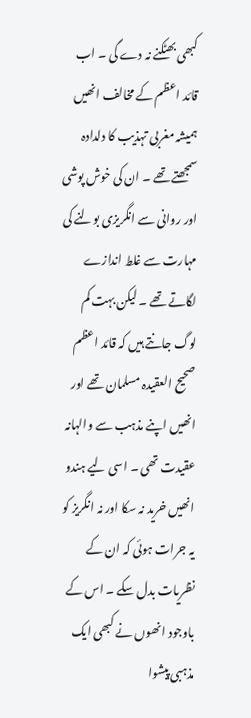کبھی بھٹکنے نہ دے گی ۔ اب قائد اعظم کے مخالف انھیں ہمیشہ مغربی تہذیب کا دلدادہ سمجھتے تھے ۔ ان کی خوش پوشی اور روانی سے انگریزی بولنے کی مہارت سے غلط اندازے لگاتے تھے ۔ لیکن بہت کم لوگ جانتے ہیں کہ قائد اعظم صحیح العقیدہ مسلمان تھے اور انھیں اپنے مذہب سے والہانہ عقیدت تھی ۔ اسی لیے ہندو انھیں خرید نہ سکا اور نہ انگریز کو یہ جرات ہوئی کہ ان کے نظریات بدل سکے ۔ اس کے باوجود انھوں نے کبھی ایک مذہبی پیشوا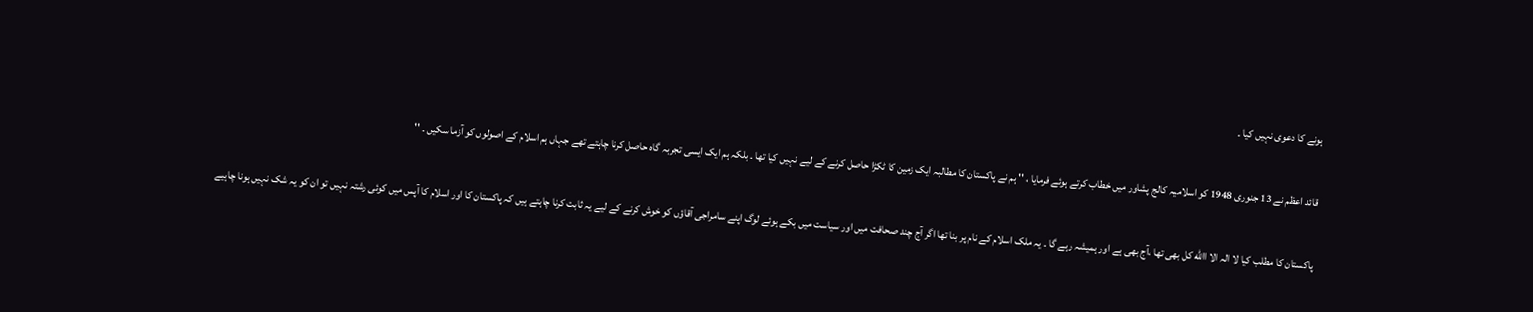ہونے کا دعوی نہیں کیا ۔

قائد اعظم نے 13 جنوری 1948 کو اسلامیہ کالج پشاور میں خطاب کرتے ہوئے فرمایا ، '' ہم نے پاکستان کا مطالبہ ایک زمین کا ٹکڑا حاصل کرنے کے لیے نہیں کیا تھا ۔ بلکہ ہم ایک ایسی تجربہ گاہ حاصل کرنا چاہتے تھے جہاں ہم اسلام کے اصولوں کو آزما سکیں ۔ ''

پاکستان کا مطلب کیا لا الہ الا االله کل بھی تھا ،آج بھی ہے اور ہمیشہ رہے گا ۔ یہ ملک اسلام کے نام پر بنا تھا اگر آج چند صحافت میں اور سیاست میں بکے ہوئے لوگ اپنے سامراجی آقاؤں کو خوش کرنے کے لیے یہ ثابت کرنا چاہتے ہیں کہ پاکستان کا اور اسلام کا آپس میں کوئی رشتہ نہیں تو ان کو یہ شک نہیں ہونا چاہیے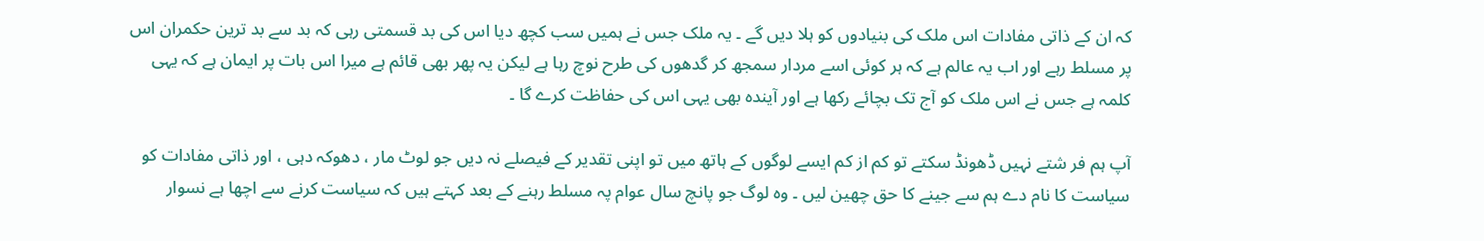کہ ان کے ذاتی مفادات اس ملک کی بنیادوں کو ہلا دیں گے ۔ یہ ملک جس نے ہمیں سب کچھ دیا اس کی بد قسمتی رہی کہ بد سے بد ترین حکمران اس پر مسلط رہے اور اب یہ عالم ہے کہ ہر کوئی اسے مردار سمجھ کر گدھوں کی طرح نوچ رہا ہے لیکن یہ پھر بھی قائم ہے میرا اس بات پر ایمان ہے کہ یہی کلمہ ہے جس نے اس ملک کو آج تک بچائے رکھا ہے اور آیندہ بھی یہی اس کی حفاظت کرے گا ۔

آپ ہم فر شتے نہیں ڈھونڈ سکتے تو کم از کم ایسے لوگوں کے ہاتھ میں تو اپنی تقدیر کے فیصلے نہ دیں جو لوٹ مار ، دھوکہ دہی ، اور ذاتی مفادات کو سیاست کا نام دے ہم سے جینے کا حق چھین لیں ۔ وہ لوگ جو پانچ سال عوام پہ مسلط رہنے کے بعد کہتے ہیں کہ سیاست کرنے سے اچھا ہے نسوار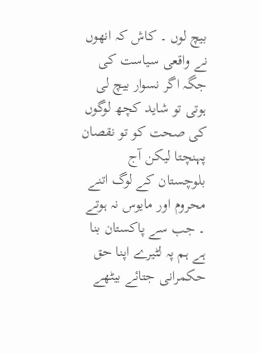بیچ لوں ۔ کاش کہ انھوں نے واقعی سیاست کی جگہ اگر نسوار بیچ لی ہوتی تو شاید کچھ لوگوں کی صحت کو تو نقصان پہنچتا لیکن آج بلوچستان کے لوگ اتنے محروم اور مایوس نہ ہوتے ۔ جب سے پاکستان بنا ہے ہم پہ لٹیرے اپنا حق حکمرانی جتائے بیٹھے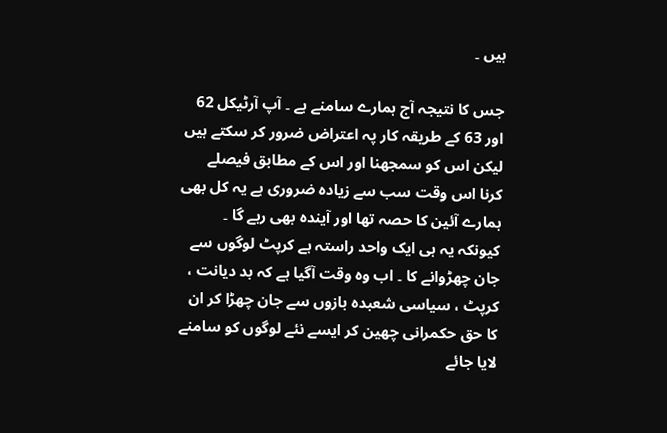ہیں ۔

جس کا نتیجہ آج ہمارے سامنے ہے ۔ آپ آرٹیکل 62 اور 63 کے طریقہ کار پہ اعتراض ضرور کر سکتے ہیں لیکن اس کو سمجھنا اور اس کے مطابق فیصلے کرنا اس وقت سب سے زیادہ ضروری ہے یہ کل بھی ہمارے آئین کا حصہ تھا اور آیندہ بھی رہے گا ۔ کیونکہ یہ ہی ایک واحد راستہ ہے کرپٹ لوگوں سے جان چھڑوانے کا ۔ اب وہ وقت آگیا ہے کہ بد دیانت ، کرپٹ ، سیاسی شعبدہ بازوں سے جان چھڑا کر ان کا حق حکمرانی چھین کر ایسے نئے لوگوں کو سامنے لایا جائے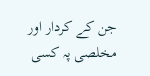جن کے کردار اور مخلصی پہ کسی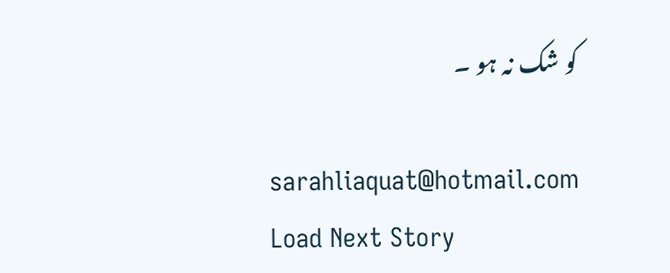کو شک نہ ہو ۔

sarahliaquat@hotmail.com
Load Next Story